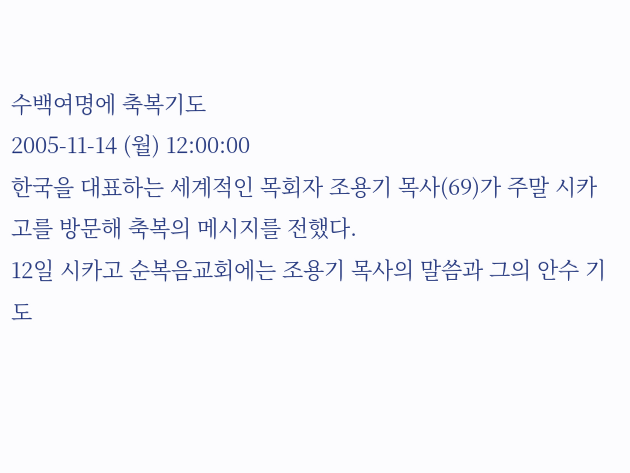수백여명에 축복기도
2005-11-14 (월) 12:00:00
한국을 대표하는 세계적인 목회자 조용기 목사(69)가 주말 시카고를 방문해 축복의 메시지를 전했다.
12일 시카고 순복음교회에는 조용기 목사의 말씀과 그의 안수 기도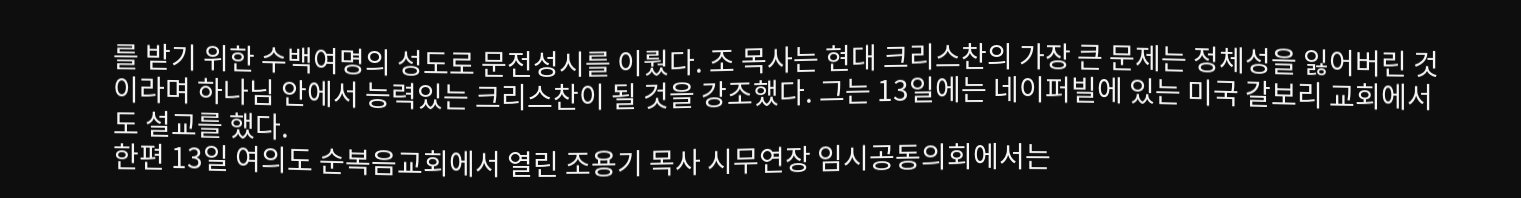를 받기 위한 수백여명의 성도로 문전성시를 이뤘다. 조 목사는 현대 크리스찬의 가장 큰 문제는 정체성을 잃어버린 것이라며 하나님 안에서 능력있는 크리스찬이 될 것을 강조했다. 그는 13일에는 네이퍼빌에 있는 미국 갈보리 교회에서도 설교를 했다.
한편 13일 여의도 순복음교회에서 열린 조용기 목사 시무연장 임시공동의회에서는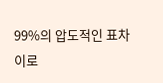99%의 압도적인 표차이로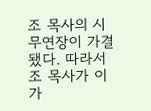조 목사의 시무연장이 가결됐다. 따라서 조 목사가 이 가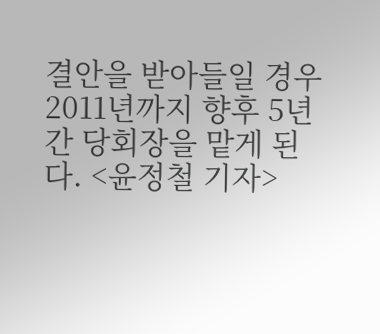결안을 받아들일 경우 2011년까지 향후 5년간 당회장을 맡게 된다. <윤정철 기자>